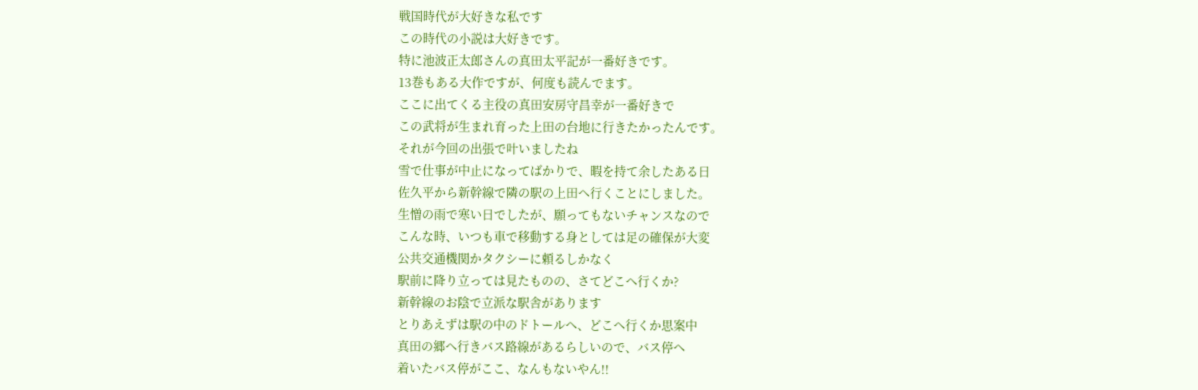戦国時代が大好きな私です
この時代の小説は大好きです。
特に池波正太郎さんの真田太平記が一番好きです。
13巻もある大作ですが、何度も読んでます。
ここに出てくる主役の真田安房守昌幸が一番好きで
この武将が生まれ育った上田の台地に行きたかったんです。
それが今回の出張で叶いましたね
雪で仕事が中止になってばかりで、暇を持て余したある日
佐久平から新幹線で隣の駅の上田へ行くことにしました。
生憎の雨で寒い日でしたが、願ってもないチャンスなので
こんな時、いつも車で移動する身としては足の確保が大変
公共交通機関かタクシーに頼るしかなく
駅前に降り立っては見たものの、さてどこへ行くか?
新幹線のお陰で立派な駅舎があります
とりあえずは駅の中のドトールへ、どこへ行くか思案中
真田の郷へ行きバス路線があるらしいので、バス停へ
着いたバス停がここ、なんもないやん!!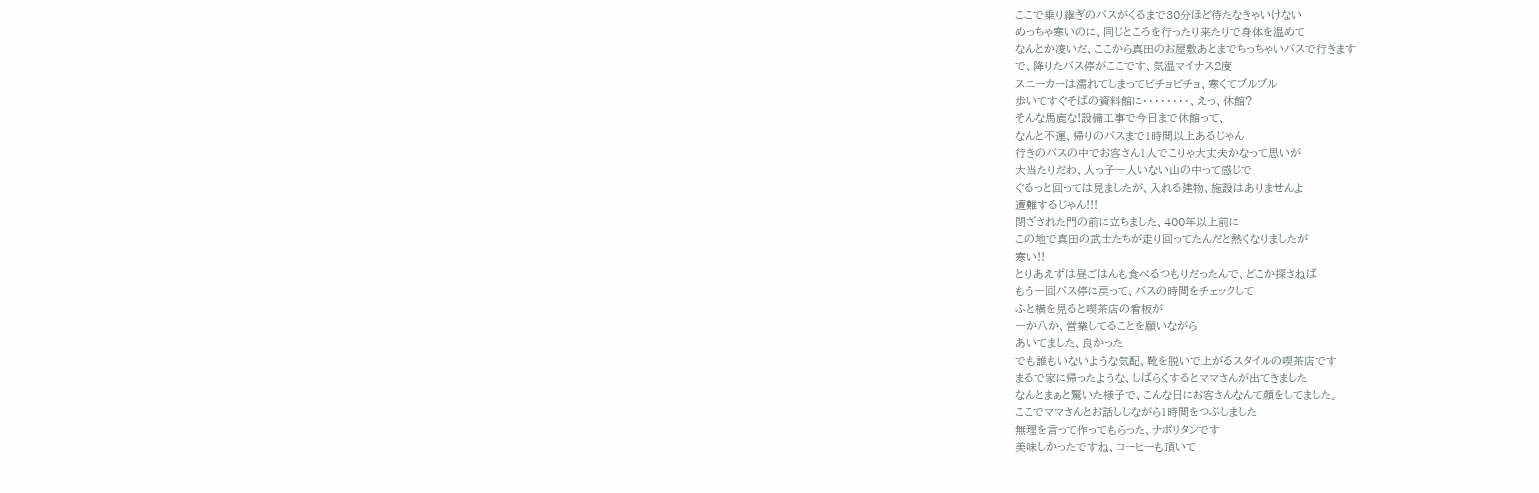ここで乗り継ぎのバスがくるまで30分ほど待たなきゃいけない
めっちゃ寒いのに、同じところを行ったり来たりで身体を温めて
なんとか凌いだ、ここから真田のお屋敷あとまでちっちゃいバスで行きます
で、降りたバス停がここです、気温マイナス2度
スニーカーは濡れてしまってビチョビチョ、寒くてブルブル
歩いてすぐそばの資料館に・・・・・・・・、えっ、休館?
そんな馬鹿な!設備工事で今日まで休館って、
なんと不運、帰りのバスまで1時間以上あるじゃん
行きのバスの中でお客さん1人でこりゃ大丈夫かなって思いが
大当たりだわ、人っ子一人いない山の中って感じで
ぐるっと回っては見ましたが、入れる建物、施設はありませんよ
遭難するじゃん!!!
閉ざされた門の前に立ちました、400年以上前に
この地で真田の武士たちが走り回ってたんだと熱くなりましたが
寒い!!
とりあえずは昼ごはんも食べるつもりだったんで、どこか探さねば
もう一回バス停に戻って、バスの時間をチェックして
ふと横を見ると喫茶店の看板が
一か八か、営業してることを願いながら
あいてました、良かった
でも誰もいないような気配、靴を脱いで上がるスタイルの喫茶店です
まるで家に帰ったような、しばらくするとママさんが出てきました
なんとまぁと驚いた様子で、こんな日にお客さんなんて顔をしてました。
ここでママさんとお話ししながら1時間をつぶしました
無理を言って作ってもらった、ナポリタンです
美味しかったですね、コーヒーも頂いて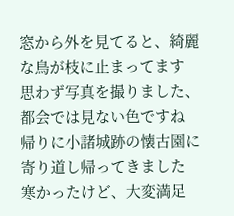窓から外を見てると、綺麗な鳥が枝に止まってます
思わず写真を撮りました、都会では見ない色ですね
帰りに小諸城跡の懐古園に寄り道し帰ってきました
寒かったけど、大変満足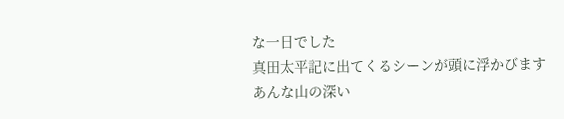な一日でした
真田太平記に出てくるシーンが頭に浮かびます
あんな山の深い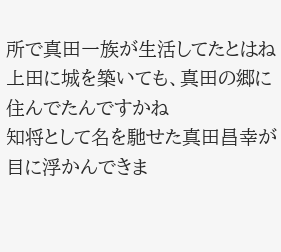所で真田一族が生活してたとはね
上田に城を築いても、真田の郷に住んでたんですかね
知将として名を馳せた真田昌幸が目に浮かんできま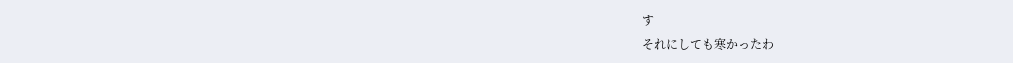す
それにしても寒かったわ